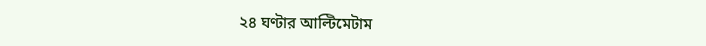২৪ ঘণ্টার আল্টিমেটাম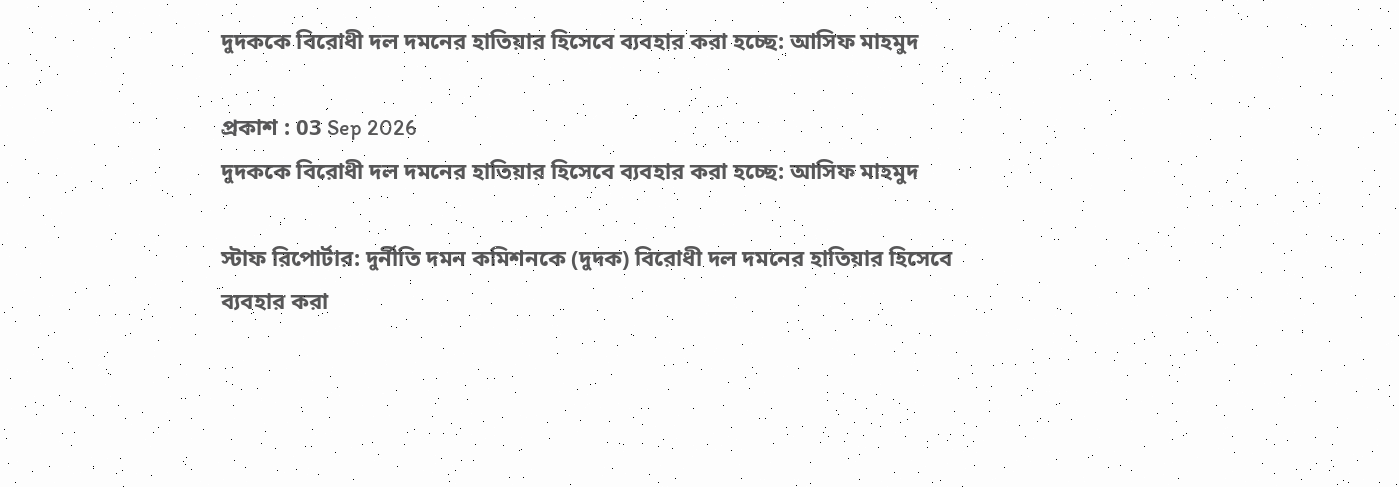দুদককে বিরোধী দল দমনের হাতিয়ার হিসেবে ব্যবহার করা হচ্ছে: আসিফ মাহমুদ

প্রকাশ : 03 Sep 2026
দুদককে বিরোধী দল দমনের হাতিয়ার হিসেবে ব্যবহার করা হচ্ছে: আসিফ মাহমুদ

স্টাফ রিপোর্টার: দুর্নীতি দমন কমিশনকে (দুদক) বিরোধী দল দমনের হাতিয়ার হিসেবে ব্যবহার করা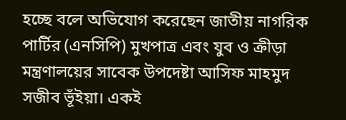হচ্ছে বলে অভিযোগ করেছেন জাতীয় নাগরিক পার্টির (এনসিপি) মুখপাত্র এবং যুব ও ক্রীড়া মন্ত্রণালয়ের সাবেক উপদেষ্টা আসিফ মাহমুদ সজীব ভূঁইয়া। একই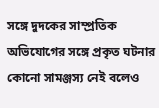সঙ্গে দুদকের সাম্প্রতিক অভিযোগের সঙ্গে প্রকৃত ঘটনার কোনো সামঞ্জস্য নেই বলেও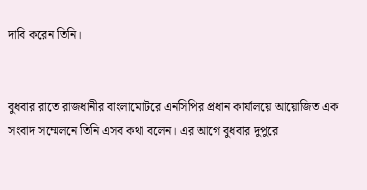দাবি করেন তিনি।


বুধবার রাতে রাজধানীর বাংলামোটরে এনসিপির প্রধান কার্যালয়ে আয়োজিত এক সংবাদ সম্মেলনে তিনি এসব কথা বলেন। এর আগে বুধবার দুপুরে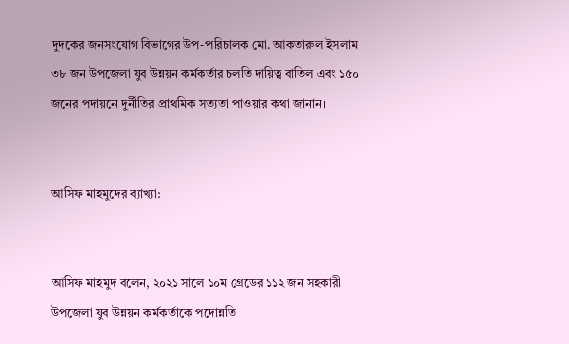দুদকের জনসংযোগ বিভাগের উপ-পরিচালক মো. আকতারুল ইসলাম ৩৮ জন উপজেলা যুব উন্নয়ন কর্মকর্তার চলতি দায়িত্ব বাতিল এবং ১৫০ জনের পদায়নে দুর্নীতির প্রাথমিক সত্যতা পাওয়ার কথা জানান।


আসিফ মাহমুদের ব্যাখ্যা:


আসিফ মাহমুদ বলেন, ২০২১ সালে ১০ম গ্রেডের ১১২ জন সহকারী উপজেলা যুব উন্নয়ন কর্মকর্তাকে পদোন্নতি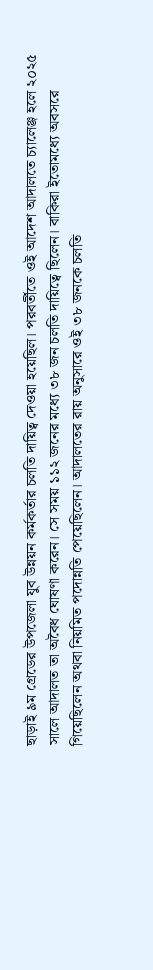ছাড়াই ৯ম গ্রেডের উপজেলা যুব উন্নয়ন কর্মকর্তার চলতি দায়িত্ব দেওয়া হয়েছিল। পরবর্তীতে ওই আদেশ আদালতে চ্যালেঞ্জ হলে ২০২৫ সালে আদালত তা অবৈধ ঘোষণা করেন। সে সময় ১১২ জনের মধ্যে ৩৮ জন চলতি দায়িত্বে ছিলেন। বাকিরা ইতোমধ্যে অবসরে গিয়েছিলেন অথবা নিয়মিত পদোন্নতি পেয়েছিলেন। আদালতের রায় অনুসারে ওই ৩৮ জনকে চলতি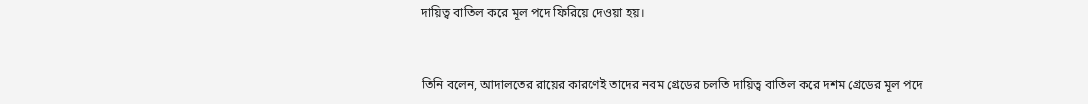দায়িত্ব বাতিল করে মূল পদে ফিরিয়ে দেওয়া হয়।


তিনি বলেন, আদালতের রায়ের কারণেই তাদের নবম গ্রেডের চলতি দায়িত্ব বাতিল করে দশম গ্রেডের মূল পদে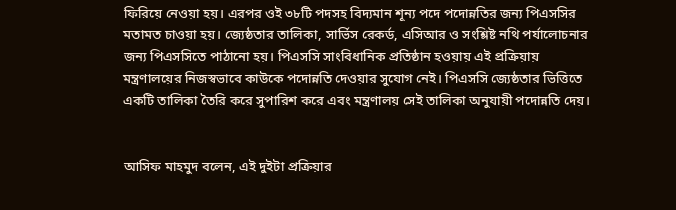ফিরিয়ে নেওয়া হয়। এরপর ওই ৩৮টি পদসহ বিদ্যমান শূন্য পদে পদোন্নতির জন্য পিএসসির মতামত চাওয়া হয়। জ্যেষ্ঠতার তালিকা, সার্ভিস রেকর্ড, এসিআর ও সংশ্লিষ্ট নথি পর্যালোচনার জন্য পিএসসিতে পাঠানো হয়। পিএসসি সাংবিধানিক প্রতিষ্ঠান হওয়ায় এই প্রক্রিয়ায় মন্ত্রণালয়ের নিজস্বভাবে কাউকে পদোন্নতি দেওয়ার সুযোগ নেই। পিএসসি জ্যেষ্ঠতার ভিত্তিতে একটি তালিকা তৈরি করে সুপারিশ করে এবং মন্ত্রণালয় সেই তালিকা অনুযায়ী পদোন্নতি দেয়।


আসিফ মাহমুদ বলেন, এই দুইটা প্রক্রিয়ার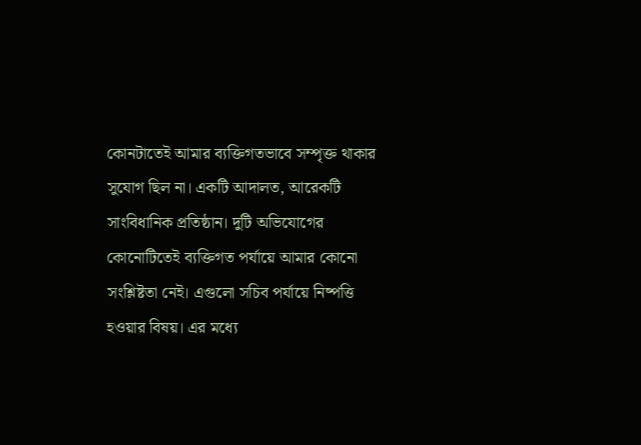কোনটাতেই আমার ব্যক্তিগতভাবে সম্পৃক্ত থাকার সুযোগ ছিল না। একটি আদালত, আরেকটি সাংবিধানিক প্রতিষ্ঠান। দুটি অভিযোগের কোনোটিতেই ব্যক্তিগত পর্যায়ে আমার কোনো সংশ্লিষ্টতা নেই। এগুলো সচিব পর্যায়ে নিষ্পত্তি হওয়ার বিষয়। এর মধ্যে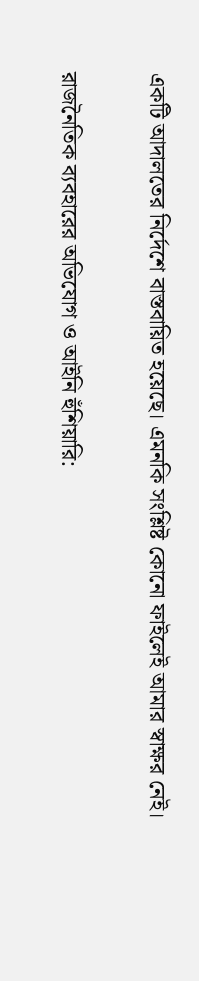একটি আদালতের নির্দেশে বাস্তবায়িত হয়েছে। এমনকি সংশ্লিষ্ট কোনো ফাইলেই আমার স্বাক্ষর নেই।


রাজনৈতিক ব্যবহারের অভিযোগ ও আইনি হুঁশিয়ারি: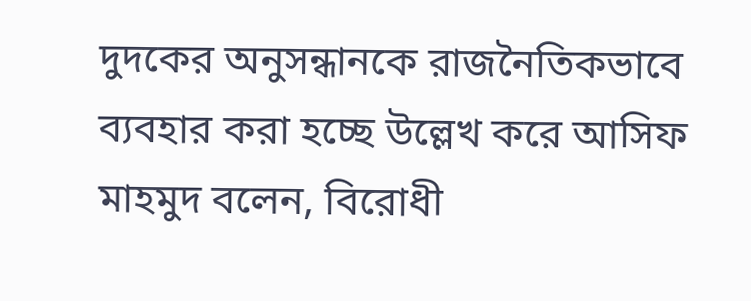দুদকের অনুসন্ধানকে রাজনৈতিকভাবে ব্যবহার করা হচ্ছে উল্লেখ করে আসিফ মাহমুদ বলেন, বিরোধী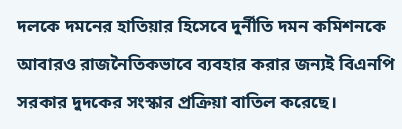দলকে দমনের হাতিয়ার হিসেবে দুর্নীতি দমন কমিশনকে আবারও রাজনৈতিকভাবে ব্যবহার করার জন্যই বিএনপি সরকার দুদকের সংস্কার প্রক্রিয়া বাতিল করেছে।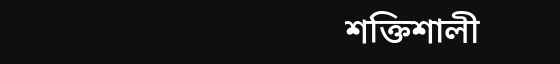শক্তিশালী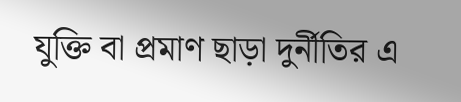যুক্তি বা প্রমাণ ছাড়া দুর্নীতির এ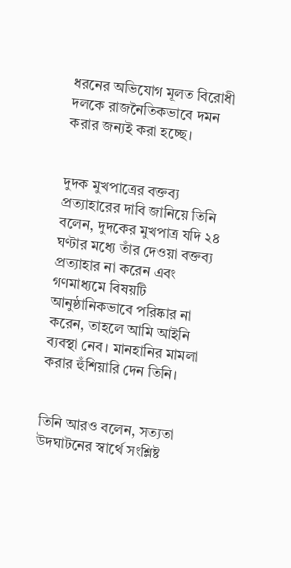ধরনের অভিযোগ মূলত বিরোধী দলকে রাজনৈতিকভাবে দমন করার জন্যই করা হচ্ছে।


দুদক মুখপাত্রের বক্তব্য প্রত্যাহারের দাবি জানিয়ে তিনি বলেন, দুদকের মুখপাত্র যদি ২৪ ঘণ্টার মধ্যে তাঁর দেওয়া বক্তব্য প্রত্যাহার না করেন এবং গণমাধ্যমে বিষয়টি আনুষ্ঠানিকভাবে পরিষ্কার না করেন, তাহলে আমি আইনি ব্যবস্থা নেব। মানহানির মামলা করার হুঁশিয়ারি দেন তিনি।


তিনি আরও বলেন, সত্যতা উদঘাটনের স্বার্থে সংশ্লিষ্ট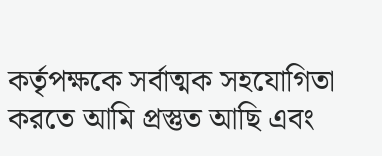কর্তৃপক্ষকে সর্বাত্মক সহযোগিতা করতে আমি প্রস্তুত আছি এবং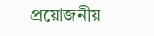প্রয়োজনীয়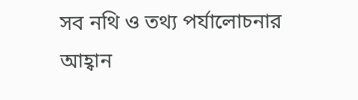সব নথি ও তথ্য পর্যালোচনার আহ্বান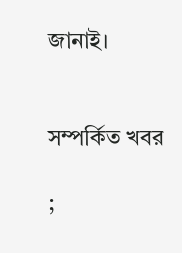জানাই।


সম্পর্কিত খবর

;